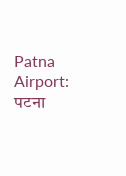Patna Airport: पटना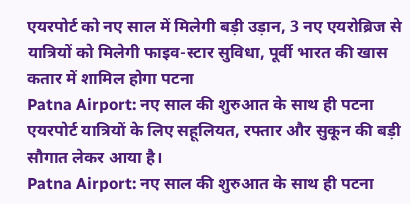एयरपोर्ट को नए साल में मिलेगी बड़ी उड़ान, 3 नए एयरोब्रिज से यात्रियों को मिलेगी फाइव-स्टार सुविधा, पूर्वी भारत की खास कतार में शामिल होगा पटना
Patna Airport: नए साल की शुरुआत के साथ ही पटना एयरपोर्ट यात्रियों के लिए सहूलियत, रफ्तार और सुकून की बड़ी सौगात लेकर आया है।
Patna Airport: नए साल की शुरुआत के साथ ही पटना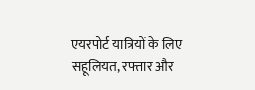एयरपोर्ट यात्रियों के लिए सहूलियत, रफ्तार और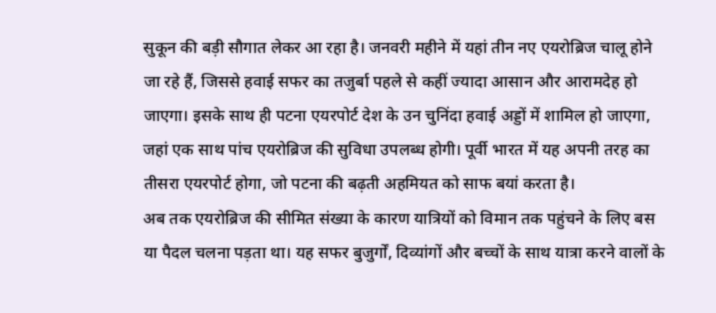सुकून की बड़ी सौगात लेकर आ रहा है। जनवरी महीने में यहां तीन नए एयरोब्रिज चालू होने जा रहे हैं, जिससे हवाई सफर का तजुर्बा पहले से कहीं ज्यादा आसान और आरामदेह हो जाएगा। इसके साथ ही पटना एयरपोर्ट देश के उन चुनिंदा हवाई अड्डों में शामिल हो जाएगा, जहां एक साथ पांच एयरोब्रिज की सुविधा उपलब्ध होगी। पूर्वी भारत में यह अपनी तरह का तीसरा एयरपोर्ट होगा, जो पटना की बढ़ती अहमियत को साफ बयां करता है।
अब तक एयरोब्रिज की सीमित संख्या के कारण यात्रियों को विमान तक पहुंचने के लिए बस या पैदल चलना पड़ता था। यह सफर बुजुर्गों, दिव्यांगों और बच्चों के साथ यात्रा करने वालों के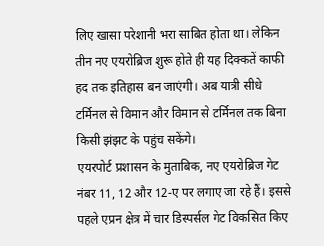लिए खासा परेशानी भरा साबित होता था। लेकिन तीन नए एयरोब्रिज शुरू होते ही यह दिक्कतें काफी हद तक इतिहास बन जाएंगी। अब यात्री सीधे टर्मिनल से विमान और विमान से टर्मिनल तक बिना किसी झंझट के पहुंच सकेंगे।
एयरपोर्ट प्रशासन के मुताबिक, नए एयरोब्रिज गेट नंबर 11, 12 और 12-ए पर लगाए जा रहे हैं। इससे पहले एप्रन क्षेत्र में चार डिस्पर्सल गेट विकसित किए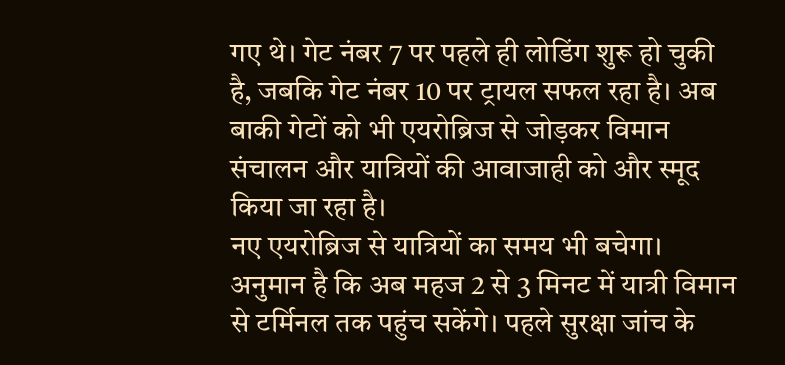गए थे। गेट नंबर 7 पर पहले ही लोडिंग शुरू हो चुकी है, जबकि गेट नंबर 10 पर ट्रायल सफल रहा है। अब बाकी गेटों को भी एयरोब्रिज से जोड़कर विमान संचालन और यात्रियों की आवाजाही को और स्मूद किया जा रहा है।
नए एयरोब्रिज से यात्रियों का समय भी बचेगा। अनुमान है कि अब महज 2 से 3 मिनट में यात्री विमान से टर्मिनल तक पहुंच सकेंगे। पहले सुरक्षा जांच के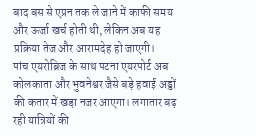बाद बस से एप्रन तक ले जाने में काफी समय और ऊर्जा खर्च होती थी, लेकिन अब यह प्रक्रिया तेज और आरामदेह हो जाएगी।
पांच एयरोब्रिज के साथ पटना एयरपोर्ट अब कोलकाता और भुवनेश्वर जैसे बड़े हवाई अड्डों की कतार में खड़ा नजर आएगा। लगातार बढ़ रही यात्रियों की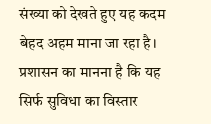संख्या को देखते हुए यह कदम बेहद अहम माना जा रहा है। प्रशासन का मानना है कि यह सिर्फ सुविधा का विस्तार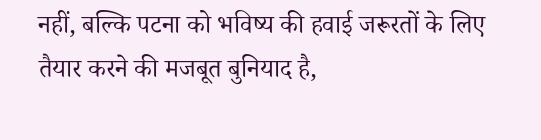नहीं, बल्कि पटना को भविष्य की हवाई जरूरतों के लिए तैयार करने की मजबूत बुनियाद है,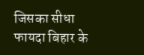जिसका सीधा फायदा बिहार के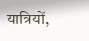यात्रियों,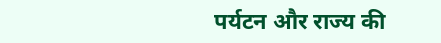पर्यटन और राज्य की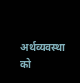अर्थव्यवस्था को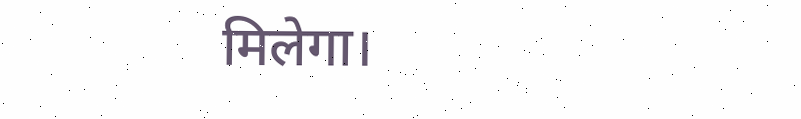मिलेगा।